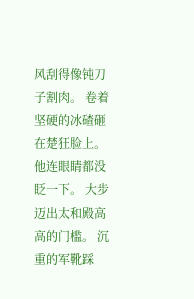风刮得像钝刀子割肉。 卷着坚硬的冰碴砸在楚狂脸上。 他连眼睛都没眨一下。 大步迈出太和殿高高的门槛。 沉重的军靴踩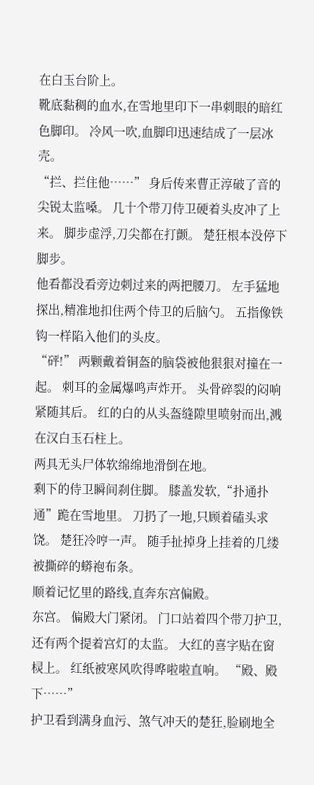在白玉台阶上。
靴底黏稠的血水,在雪地里印下一串刺眼的暗红色脚印。 冷风一吹,血脚印迅速结成了一层冰壳。
“拦、拦住他……” 身后传来曹正淳破了音的尖锐太监嗓。 几十个带刀侍卫硬着头皮冲了上来。 脚步虚浮,刀尖都在打颤。 楚狂根本没停下脚步。
他看都没看旁边刺过来的两把腰刀。 左手猛地探出,精准地扣住两个侍卫的后脑勺。 五指像铁钩一样陷入他们的头皮。
“砰!” 两颗戴着铜盔的脑袋被他狠狠对撞在一起。 刺耳的金属爆鸣声炸开。 头骨碎裂的闷响紧随其后。 红的白的从头盔缝隙里喷射而出,溅在汉白玉石柱上。
两具无头尸体软绵绵地滑倒在地。
剩下的侍卫瞬间刹住脚。 膝盖发软,“扑通扑通”跪在雪地里。 刀扔了一地,只顾着磕头求饶。 楚狂冷哼一声。 随手扯掉身上挂着的几缕被撕碎的蟒袍布条。
顺着记忆里的路线,直奔东宫偏殿。
东宫。 偏殿大门紧闭。 门口站着四个带刀护卫,还有两个提着宫灯的太监。 大红的喜字贴在窗棂上。 红纸被寒风吹得哗啦啦直响。 “殿、殿下……”
护卫看到满身血污、煞气冲天的楚狂,脸刷地全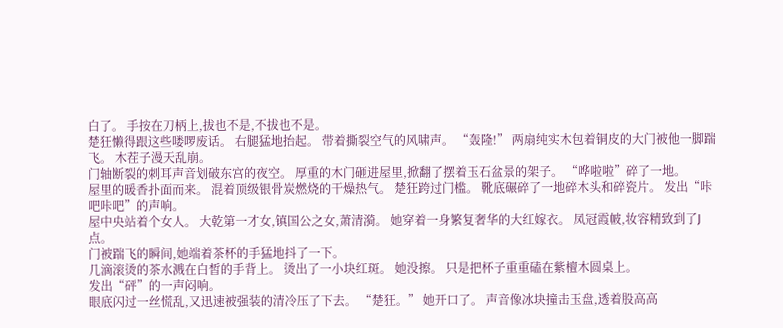白了。 手按在刀柄上,拔也不是,不拔也不是。
楚狂懒得跟这些喽啰废话。 右腿猛地抬起。 带着撕裂空气的风啸声。 “轰隆!” 两扇纯实木包着铜皮的大门被他一脚踹飞。 木茬子漫天乱崩。
门轴断裂的刺耳声音划破东宫的夜空。 厚重的木门砸进屋里,掀翻了摆着玉石盆景的架子。 “哗啦啦”碎了一地。
屋里的暖香扑面而来。 混着顶级银骨炭燃烧的干燥热气。 楚狂跨过门槛。 靴底碾碎了一地碎木头和碎瓷片。 发出“咔吧咔吧”的声响。
屋中央站着个女人。 大乾第一才女,镇国公之女,萧清漪。 她穿着一身繁复奢华的大红嫁衣。 凤冠霞帔,妆容精致到了J点。
门被踹飞的瞬间,她端着茶杯的手猛地抖了一下。
几滴滚烫的茶水溅在白皙的手背上。 烫出了一小块红斑。 她没擦。 只是把杯子重重磕在紫檀木圆桌上。
发出“砰”的一声闷响。
眼底闪过一丝慌乱,又迅速被强装的清冷压了下去。 “楚狂。” 她开口了。 声音像冰块撞击玉盘,透着股高高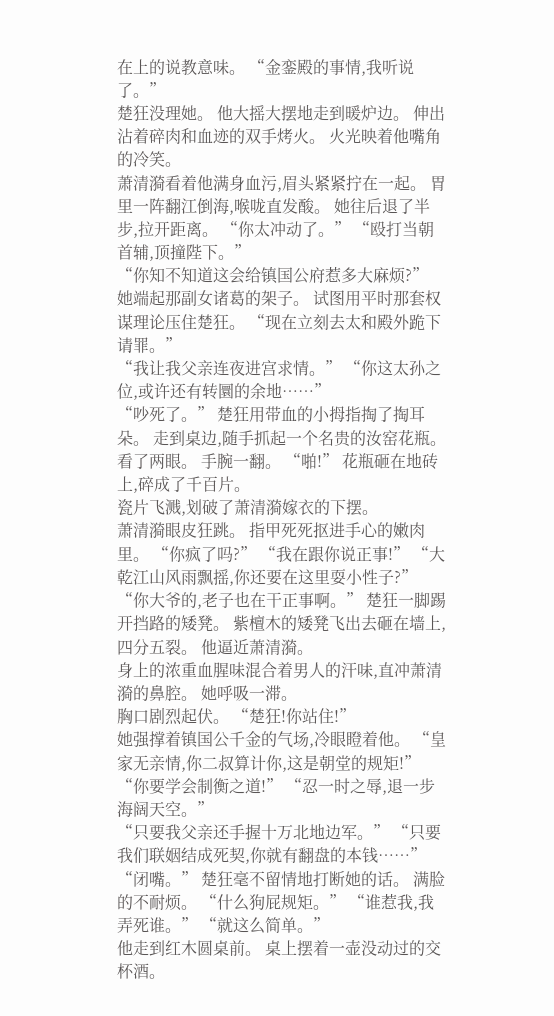在上的说教意味。 “金銮殿的事情,我听说了。”
楚狂没理她。 他大摇大摆地走到暖炉边。 伸出沾着碎肉和血迹的双手烤火。 火光映着他嘴角的冷笑。
萧清漪看着他满身血污,眉头紧紧拧在一起。 胃里一阵翻江倒海,喉咙直发酸。 她往后退了半步,拉开距离。 “你太冲动了。” “殴打当朝首辅,顶撞陛下。”
“你知不知道这会给镇国公府惹多大麻烦?” 她端起那副女诸葛的架子。 试图用平时那套权谋理论压住楚狂。 “现在立刻去太和殿外跪下请罪。”
“我让我父亲连夜进宫求情。” “你这太孙之位,或许还有转圜的余地……”
“吵死了。” 楚狂用带血的小拇指掏了掏耳朵。 走到桌边,随手抓起一个名贵的汝窑花瓶。 看了两眼。 手腕一翻。 “啪!” 花瓶砸在地砖上,碎成了千百片。
瓷片飞溅,划破了萧清漪嫁衣的下摆。
萧清漪眼皮狂跳。 指甲死死抠进手心的嫩肉里。 “你疯了吗?” “我在跟你说正事!” “大乾江山风雨飘摇,你还要在这里耍小性子?”
“你大爷的,老子也在干正事啊。” 楚狂一脚踢开挡路的矮凳。 紫檀木的矮凳飞出去砸在墙上,四分五裂。 他逼近萧清漪。
身上的浓重血腥味混合着男人的汗味,直冲萧清漪的鼻腔。 她呼吸一滞。
胸口剧烈起伏。 “楚狂!你站住!”
她强撑着镇国公千金的气场,冷眼瞪着他。 “皇家无亲情,你二叔算计你,这是朝堂的规矩!” “你要学会制衡之道!” “忍一时之辱,退一步海阔天空。”
“只要我父亲还手握十万北地边军。” “只要我们联姻结成死契,你就有翻盘的本钱……”
“闭嘴。” 楚狂毫不留情地打断她的话。 满脸的不耐烦。 “什么狗屁规矩。” “谁惹我,我弄死谁。” “就这么简单。”
他走到红木圆桌前。 桌上摆着一壶没动过的交杯酒。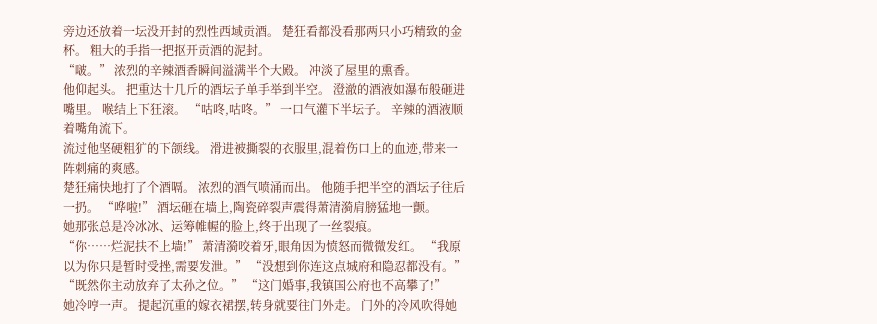旁边还放着一坛没开封的烈性西域贡酒。 楚狂看都没看那两只小巧精致的金杯。 粗大的手指一把抠开贡酒的泥封。
“啵。” 浓烈的辛辣酒香瞬间溢满半个大殿。 冲淡了屋里的熏香。
他仰起头。 把重达十几斤的酒坛子单手举到半空。 澄澈的酒液如瀑布般砸进嘴里。 喉结上下狂滚。 “咕咚,咕咚。” 一口气灌下半坛子。 辛辣的酒液顺着嘴角流下。
流过他坚硬粗犷的下颌线。 滑进被撕裂的衣服里,混着伤口上的血迹,带来一阵刺痛的爽感。
楚狂痛快地打了个酒嗝。 浓烈的酒气喷涌而出。 他随手把半空的酒坛子往后一扔。 “哗啦!” 酒坛砸在墙上,陶瓷碎裂声震得萧清漪肩膀猛地一颤。
她那张总是冷冰冰、运筹帷幄的脸上,终于出现了一丝裂痕。
“你……烂泥扶不上墙!” 萧清漪咬着牙,眼角因为愤怒而微微发红。 “我原以为你只是暂时受挫,需要发泄。” “没想到你连这点城府和隐忍都没有。”
“既然你主动放弃了太孙之位。” “这门婚事,我镇国公府也不高攀了!”
她冷哼一声。 提起沉重的嫁衣裙摆,转身就要往门外走。 门外的冷风吹得她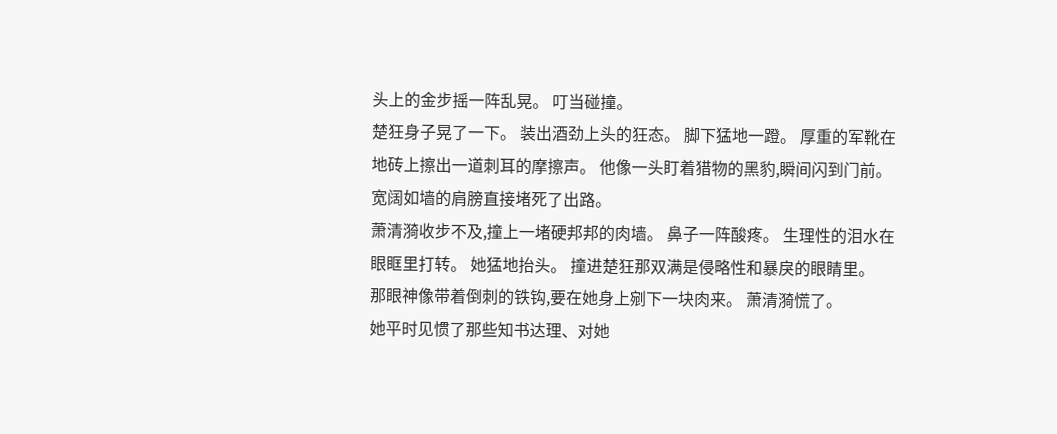头上的金步摇一阵乱晃。 叮当碰撞。
楚狂身子晃了一下。 装出酒劲上头的狂态。 脚下猛地一蹬。 厚重的军靴在地砖上擦出一道刺耳的摩擦声。 他像一头盯着猎物的黑豹,瞬间闪到门前。
宽阔如墙的肩膀直接堵死了出路。
萧清漪收步不及,撞上一堵硬邦邦的肉墙。 鼻子一阵酸疼。 生理性的泪水在眼眶里打转。 她猛地抬头。 撞进楚狂那双满是侵略性和暴戾的眼睛里。
那眼神像带着倒刺的铁钩,要在她身上剜下一块肉来。 萧清漪慌了。
她平时见惯了那些知书达理、对她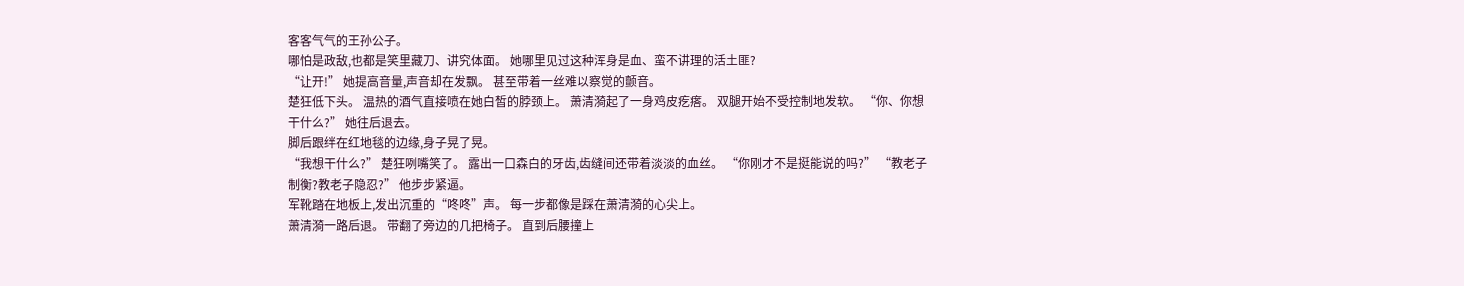客客气气的王孙公子。
哪怕是政敌,也都是笑里藏刀、讲究体面。 她哪里见过这种浑身是血、蛮不讲理的活土匪?
“让开!” 她提高音量,声音却在发飘。 甚至带着一丝难以察觉的颤音。
楚狂低下头。 温热的酒气直接喷在她白皙的脖颈上。 萧清漪起了一身鸡皮疙瘩。 双腿开始不受控制地发软。 “你、你想干什么?” 她往后退去。
脚后跟绊在红地毯的边缘,身子晃了晃。
“我想干什么?” 楚狂咧嘴笑了。 露出一口森白的牙齿,齿缝间还带着淡淡的血丝。 “你刚才不是挺能说的吗?” “教老子制衡?教老子隐忍?” 他步步紧逼。
军靴踏在地板上,发出沉重的“咚咚”声。 每一步都像是踩在萧清漪的心尖上。
萧清漪一路后退。 带翻了旁边的几把椅子。 直到后腰撞上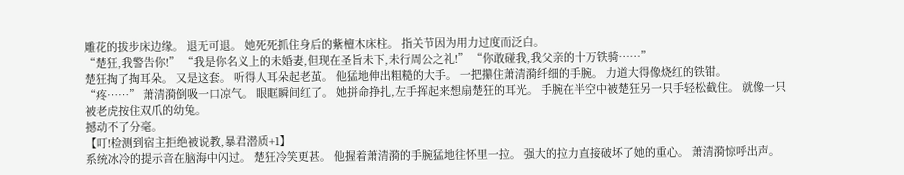雕花的拔步床边缘。 退无可退。 她死死抓住身后的紫檀木床柱。 指关节因为用力过度而泛白。
“楚狂,我警告你!” “我是你名义上的未婚妻,但现在圣旨未下,未行周公之礼!” “你敢碰我,我父亲的十万铁骑……”
楚狂掏了掏耳朵。 又是这套。 听得人耳朵起老茧。 他猛地伸出粗糙的大手。 一把攥住萧清漪纤细的手腕。 力道大得像烧红的铁钳。
“疼……” 萧清漪倒吸一口凉气。 眼眶瞬间红了。 她拼命挣扎,左手挥起来想扇楚狂的耳光。 手腕在半空中被楚狂另一只手轻松截住。 就像一只被老虎按住双爪的幼兔。
撼动不了分毫。
【叮!检测到宿主拒绝被说教,暴君潜质+1】
系统冰冷的提示音在脑海中闪过。 楚狂冷笑更甚。 他握着萧清漪的手腕猛地往怀里一拉。 强大的拉力直接破坏了她的重心。 萧清漪惊呼出声。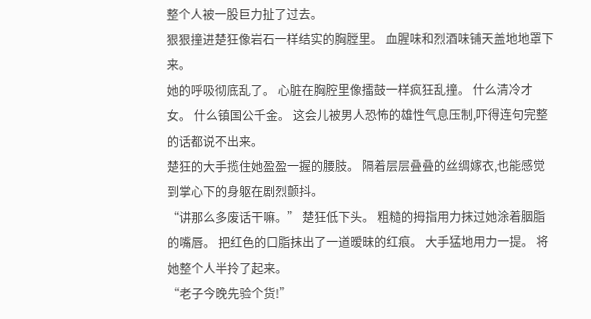整个人被一股巨力扯了过去。
狠狠撞进楚狂像岩石一样结实的胸膛里。 血腥味和烈酒味铺天盖地地罩下来。
她的呼吸彻底乱了。 心脏在胸腔里像擂鼓一样疯狂乱撞。 什么清冷才女。 什么镇国公千金。 这会儿被男人恐怖的雄性气息压制,吓得连句完整的话都说不出来。
楚狂的大手揽住她盈盈一握的腰肢。 隔着层层叠叠的丝绸嫁衣,也能感觉到掌心下的身躯在剧烈颤抖。
“讲那么多废话干嘛。” 楚狂低下头。 粗糙的拇指用力抹过她涂着胭脂的嘴唇。 把红色的口脂抹出了一道暧昧的红痕。 大手猛地用力一提。 将她整个人半拎了起来。
“老子今晚先验个货!”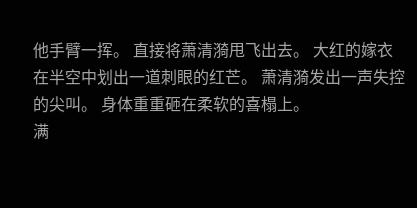他手臂一挥。 直接将萧清漪甩飞出去。 大红的嫁衣在半空中划出一道刺眼的红芒。 萧清漪发出一声失控的尖叫。 身体重重砸在柔软的喜榻上。
满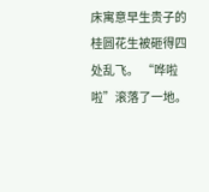床寓意早生贵子的桂圆花生被砸得四处乱飞。 “哗啦啦”滚落了一地。